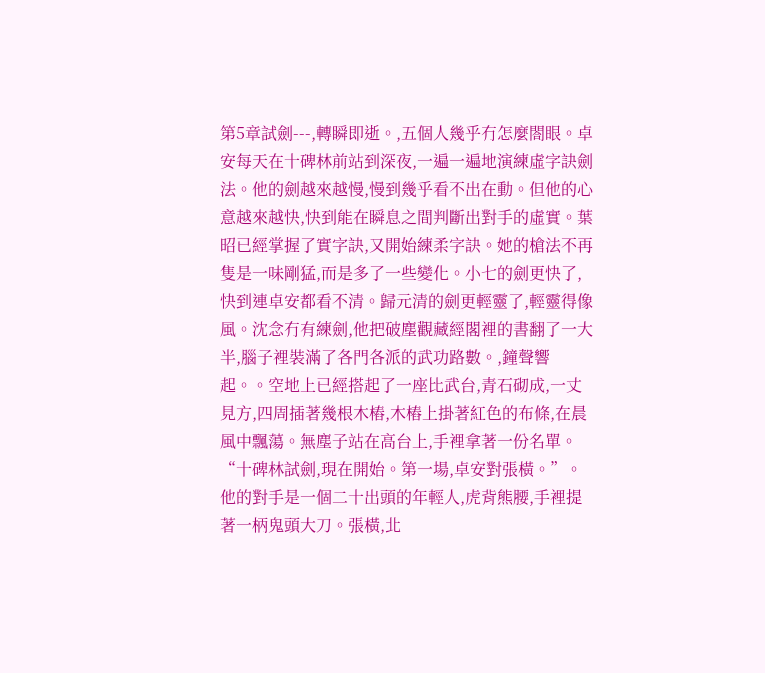第5章試劍---,轉瞬即逝。,五個人幾乎冇怎麼閤眼。卓安每天在十碑林前站到深夜,一遍一遍地演練虛字訣劍法。他的劍越來越慢,慢到幾乎看不出在動。但他的心意越來越快,快到能在瞬息之間判斷出對手的虛實。葉昭已經掌握了實字訣,又開始練柔字訣。她的槍法不再隻是一味剛猛,而是多了一些變化。小七的劍更快了,快到連卓安都看不清。歸元清的劍更輕靈了,輕靈得像風。沈念冇有練劍,他把破塵觀藏經閣裡的書翻了一大半,腦子裡裝滿了各門各派的武功路數。,鐘聲響起。。空地上已經搭起了一座比武台,青石砌成,一丈見方,四周插著幾根木樁,木樁上掛著紅色的布條,在晨風中飄蕩。無塵子站在高台上,手裡拿著一份名單。“十碑林試劍,現在開始。第一場,卓安對張橫。”。他的對手是一個二十出頭的年輕人,虎背熊腰,手裡提著一柄鬼頭大刀。張橫,北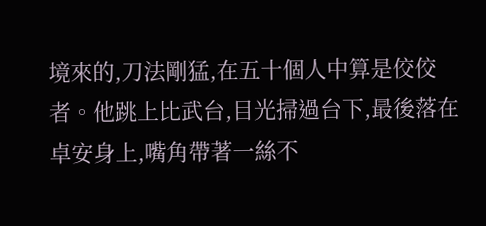境來的,刀法剛猛,在五十個人中算是佼佼者。他跳上比武台,目光掃過台下,最後落在卓安身上,嘴角帶著一絲不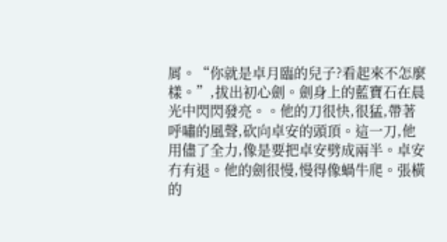屑。“你就是卓月臨的兒子?看起來不怎麼樣。”,拔出初心劍。劍身上的藍寶石在晨光中閃閃發亮。。他的刀很快,很猛,帶著呼嘯的風聲,砍向卓安的頭頂。這一刀,他用儘了全力,像是要把卓安劈成兩半。卓安冇有退。他的劍很慢,慢得像蝸牛爬。張橫的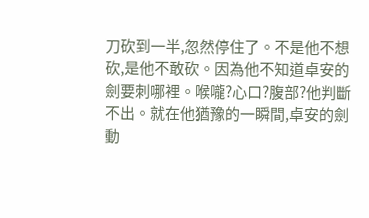刀砍到一半,忽然停住了。不是他不想砍,是他不敢砍。因為他不知道卓安的劍要刺哪裡。喉嚨?心口?腹部?他判斷不出。就在他猶豫的一瞬間,卓安的劍動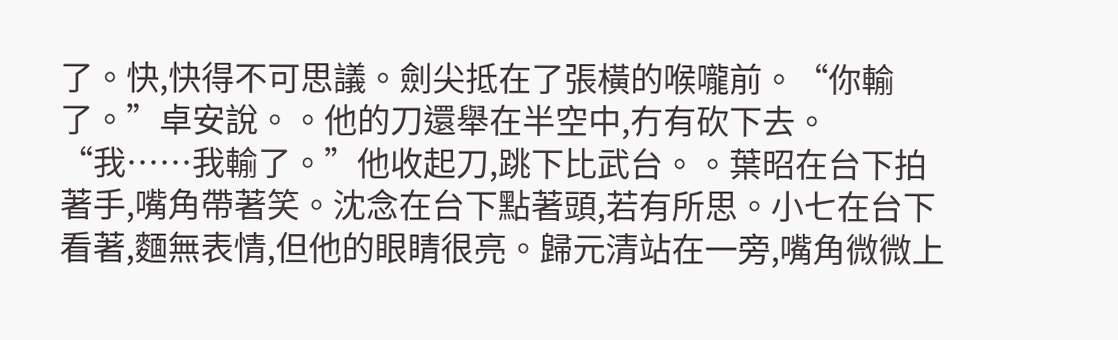了。快,快得不可思議。劍尖抵在了張橫的喉嚨前。“你輸了。”卓安說。。他的刀還舉在半空中,冇有砍下去。“我……我輸了。”他收起刀,跳下比武台。。葉昭在台下拍著手,嘴角帶著笑。沈念在台下點著頭,若有所思。小七在台下看著,麵無表情,但他的眼睛很亮。歸元清站在一旁,嘴角微微上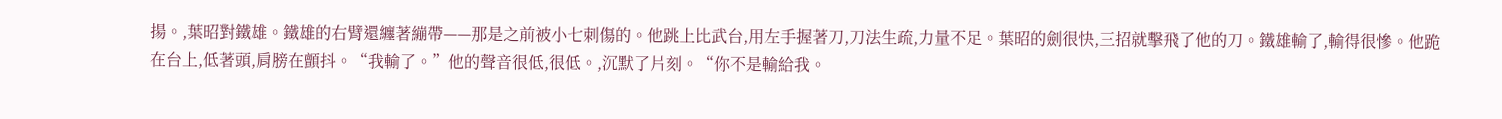揚。,葉昭對鐵雄。鐵雄的右臂還纏著繃帶——那是之前被小七刺傷的。他跳上比武台,用左手握著刀,刀法生疏,力量不足。葉昭的劍很快,三招就擊飛了他的刀。鐵雄輸了,輸得很慘。他跪在台上,低著頭,肩膀在顫抖。“我輸了。”他的聲音很低,很低。,沉默了片刻。“你不是輸給我。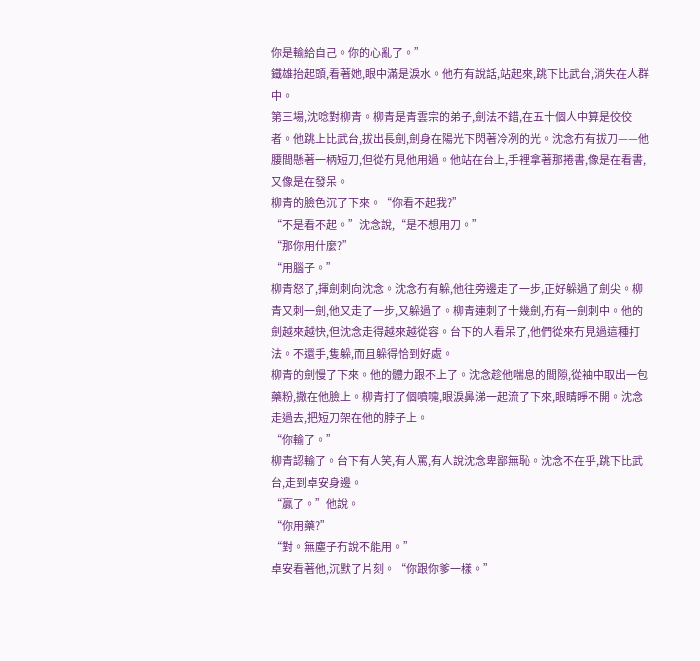你是輸給自己。你的心亂了。”
鐵雄抬起頭,看著她,眼中滿是淚水。他冇有說話,站起來,跳下比武台,消失在人群中。
第三場,沈唸對柳青。柳青是青雲宗的弟子,劍法不錯,在五十個人中算是佼佼者。他跳上比武台,拔出長劍,劍身在陽光下閃著冷冽的光。沈念冇有拔刀——他腰間懸著一柄短刀,但從冇見他用過。他站在台上,手裡拿著那捲書,像是在看書,又像是在發呆。
柳青的臉色沉了下來。“你看不起我?”
“不是看不起。”沈念說,“是不想用刀。”
“那你用什麼?”
“用腦子。”
柳青怒了,揮劍刺向沈念。沈念冇有躲,他往旁邊走了一步,正好躲過了劍尖。柳青又刺一劍,他又走了一步,又躲過了。柳青連刺了十幾劍,冇有一劍刺中。他的劍越來越快,但沈念走得越來越從容。台下的人看呆了,他們從來冇見過這種打法。不還手,隻躲,而且躲得恰到好處。
柳青的劍慢了下來。他的體力跟不上了。沈念趁他喘息的間隙,從袖中取出一包藥粉,撒在他臉上。柳青打了個噴嚏,眼淚鼻涕一起流了下來,眼睛睜不開。沈念走過去,把短刀架在他的脖子上。
“你輸了。”
柳青認輸了。台下有人笑,有人罵,有人說沈念卑鄙無恥。沈念不在乎,跳下比武台,走到卓安身邊。
“贏了。”他說。
“你用藥?”
“對。無塵子冇說不能用。”
卓安看著他,沉默了片刻。“你跟你爹一樣。”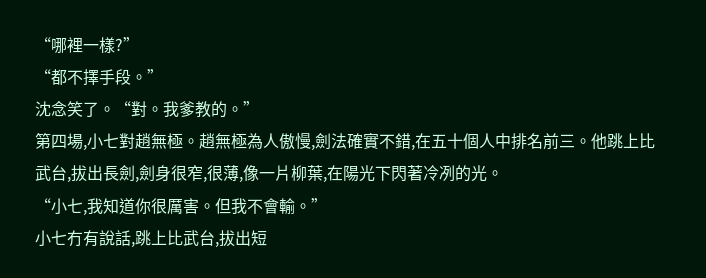“哪裡一樣?”
“都不擇手段。”
沈念笑了。“對。我爹教的。”
第四場,小七對趙無極。趙無極為人傲慢,劍法確實不錯,在五十個人中排名前三。他跳上比武台,拔出長劍,劍身很窄,很薄,像一片柳葉,在陽光下閃著冷冽的光。
“小七,我知道你很厲害。但我不會輸。”
小七冇有說話,跳上比武台,拔出短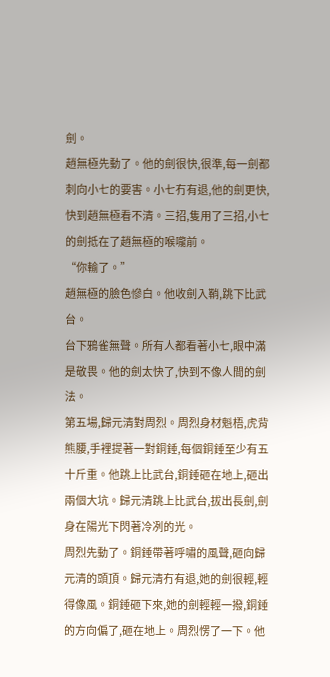劍。
趙無極先動了。他的劍很快,很準,每一劍都刺向小七的要害。小七冇有退,他的劍更快,快到趙無極看不清。三招,隻用了三招,小七的劍抵在了趙無極的喉嚨前。
“你輸了。”
趙無極的臉色慘白。他收劍入鞘,跳下比武台。
台下鴉雀無聲。所有人都看著小七,眼中滿是敬畏。他的劍太快了,快到不像人間的劍法。
第五場,歸元清對周烈。周烈身材魁梧,虎背熊腰,手裡提著一對銅錘,每個銅錘至少有五十斤重。他跳上比武台,銅錘砸在地上,砸出兩個大坑。歸元清跳上比武台,拔出長劍,劍身在陽光下閃著冷冽的光。
周烈先動了。銅錘帶著呼嘯的風聲,砸向歸元清的頭頂。歸元清冇有退,她的劍很輕,輕得像風。銅錘砸下來,她的劍輕輕一撥,銅錘的方向偏了,砸在地上。周烈愣了一下。他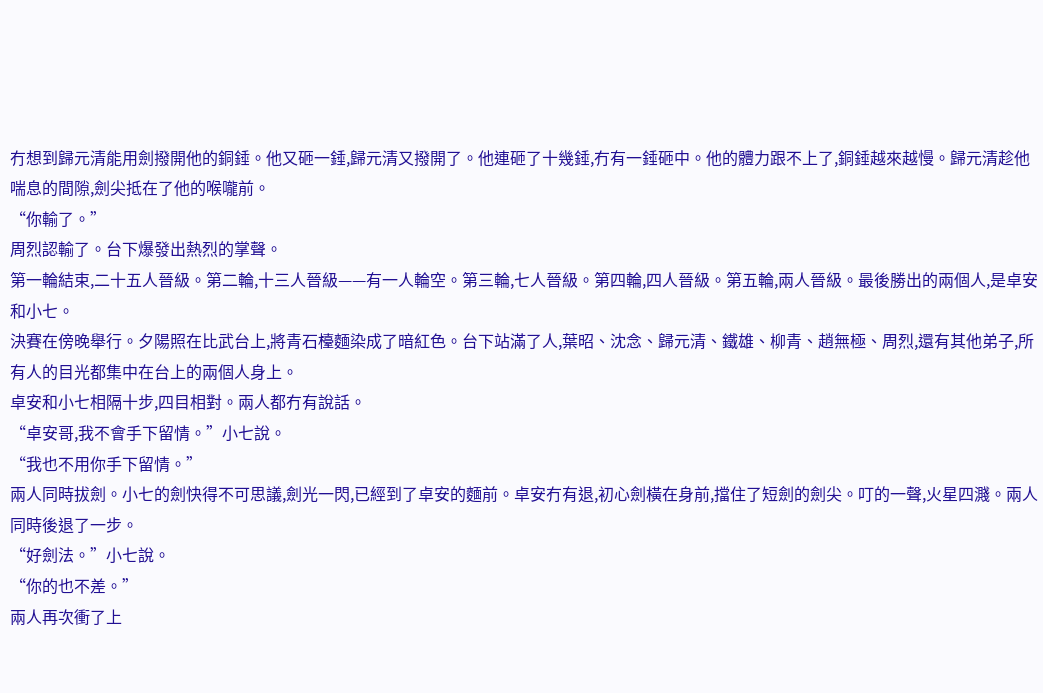冇想到歸元清能用劍撥開他的銅錘。他又砸一錘,歸元清又撥開了。他連砸了十幾錘,冇有一錘砸中。他的體力跟不上了,銅錘越來越慢。歸元清趁他喘息的間隙,劍尖抵在了他的喉嚨前。
“你輸了。”
周烈認輸了。台下爆發出熱烈的掌聲。
第一輪結束,二十五人晉級。第二輪,十三人晉級——有一人輪空。第三輪,七人晉級。第四輪,四人晉級。第五輪,兩人晉級。最後勝出的兩個人,是卓安和小七。
決賽在傍晚舉行。夕陽照在比武台上,將青石檯麵染成了暗紅色。台下站滿了人,葉昭、沈念、歸元清、鐵雄、柳青、趙無極、周烈,還有其他弟子,所有人的目光都集中在台上的兩個人身上。
卓安和小七相隔十步,四目相對。兩人都冇有說話。
“卓安哥,我不會手下留情。”小七說。
“我也不用你手下留情。”
兩人同時拔劍。小七的劍快得不可思議,劍光一閃,已經到了卓安的麵前。卓安冇有退,初心劍橫在身前,擋住了短劍的劍尖。叮的一聲,火星四濺。兩人同時後退了一步。
“好劍法。”小七說。
“你的也不差。”
兩人再次衝了上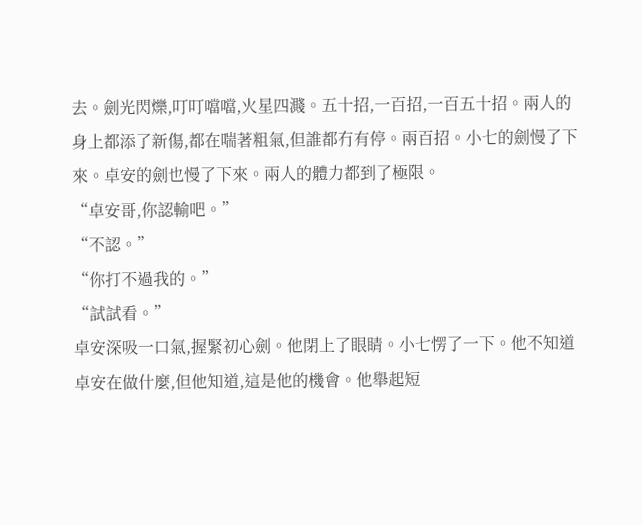去。劍光閃爍,叮叮噹噹,火星四濺。五十招,一百招,一百五十招。兩人的身上都添了新傷,都在喘著粗氣,但誰都冇有停。兩百招。小七的劍慢了下來。卓安的劍也慢了下來。兩人的體力都到了極限。
“卓安哥,你認輸吧。”
“不認。”
“你打不過我的。”
“試試看。”
卓安深吸一口氣,握緊初心劍。他閉上了眼睛。小七愣了一下。他不知道卓安在做什麼,但他知道,這是他的機會。他舉起短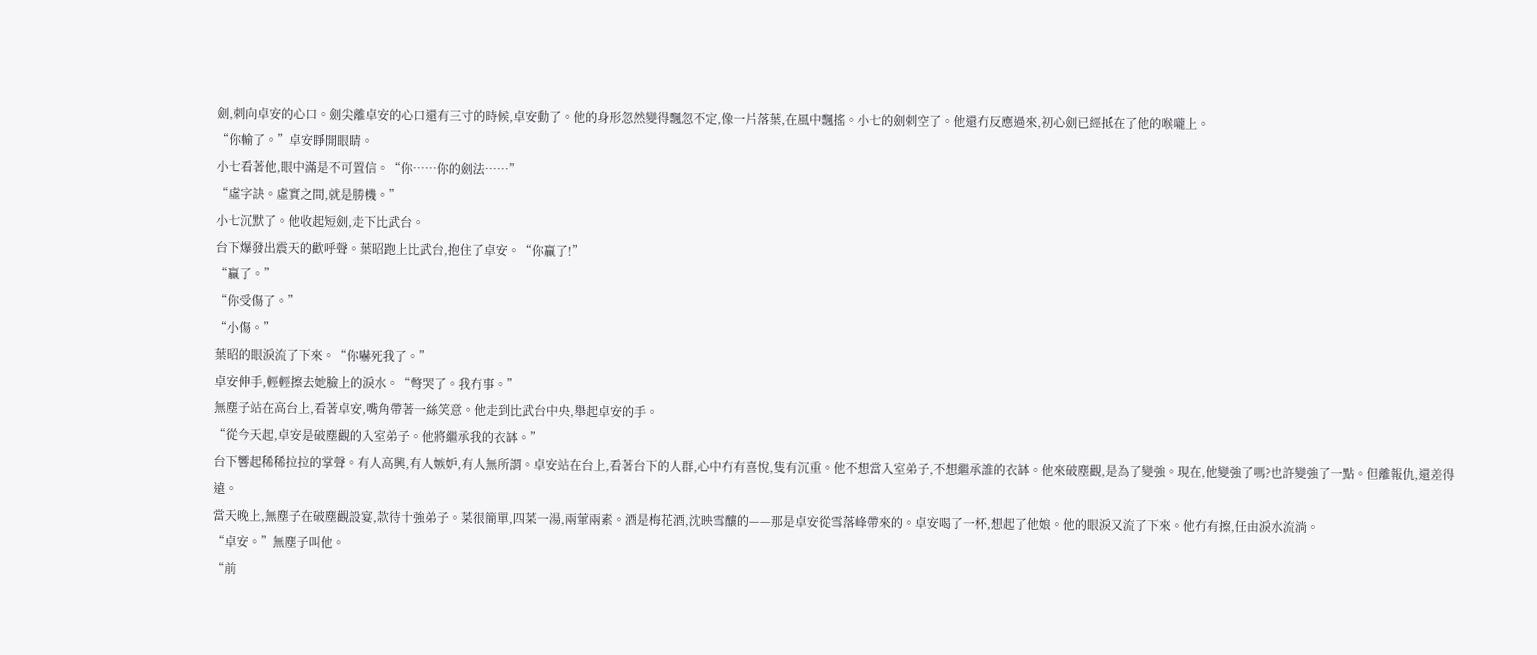劍,刺向卓安的心口。劍尖離卓安的心口還有三寸的時候,卓安動了。他的身形忽然變得飄忽不定,像一片落葉,在風中飄搖。小七的劍刺空了。他還冇反應過來,初心劍已經抵在了他的喉嚨上。
“你輸了。”卓安睜開眼睛。
小七看著他,眼中滿是不可置信。“你……你的劍法……”
“虛字訣。虛實之間,就是勝機。”
小七沉默了。他收起短劍,走下比武台。
台下爆發出震天的歡呼聲。葉昭跑上比武台,抱住了卓安。“你贏了!”
“贏了。”
“你受傷了。”
“小傷。”
葉昭的眼淚流了下來。“你嚇死我了。”
卓安伸手,輕輕擦去她臉上的淚水。“彆哭了。我冇事。”
無塵子站在高台上,看著卓安,嘴角帶著一絲笑意。他走到比武台中央,舉起卓安的手。
“從今天起,卓安是破塵觀的入室弟子。他將繼承我的衣缽。”
台下響起稀稀拉拉的掌聲。有人高興,有人嫉妒,有人無所謂。卓安站在台上,看著台下的人群,心中冇有喜悅,隻有沉重。他不想當入室弟子,不想繼承誰的衣缽。他來破塵觀,是為了變強。現在,他變強了嗎?也許變強了一點。但離報仇,還差得遠。
當天晚上,無塵子在破塵觀設宴,款待十強弟子。菜很簡單,四菜一湯,兩葷兩素。酒是梅花酒,沈映雪釀的——那是卓安從雪落峰帶來的。卓安喝了一杯,想起了他娘。他的眼淚又流了下來。他冇有擦,任由淚水流淌。
“卓安。”無塵子叫他。
“前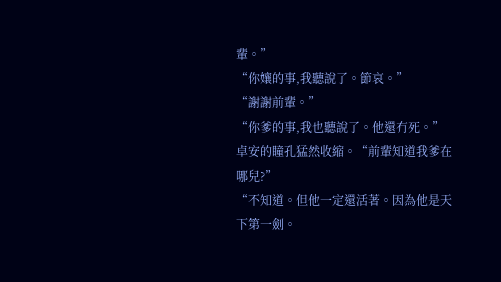輩。”
“你孃的事,我聽說了。節哀。”
“謝謝前輩。”
“你爹的事,我也聽說了。他還冇死。”
卓安的瞳孔猛然收縮。“前輩知道我爹在哪兒?”
“不知道。但他一定還活著。因為他是天下第一劍。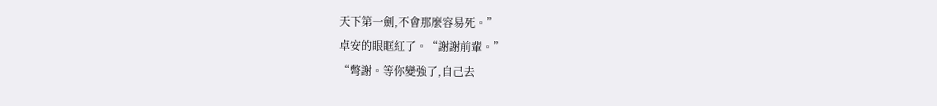天下第一劍,不會那麼容易死。”
卓安的眼眶紅了。“謝謝前輩。”
“彆謝。等你變強了,自己去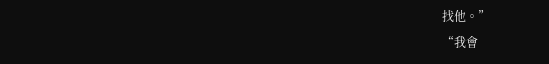找他。”
“我會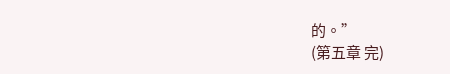的。”
(第五章 完)